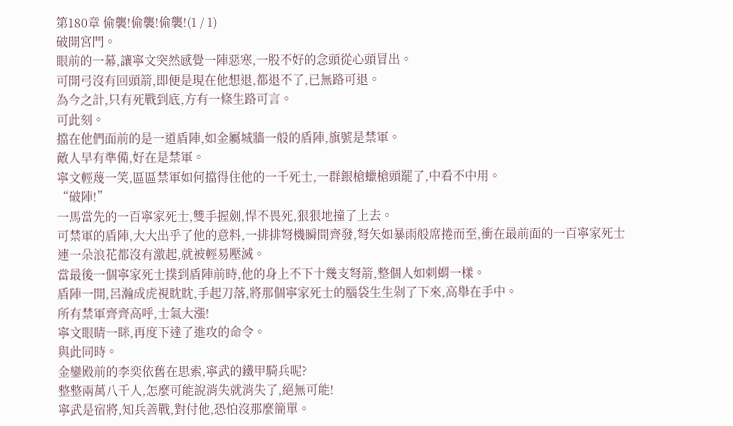第180章 偷襲!偷襲!偷襲!(1 / 1)
破開宮門。
眼前的一幕,讓寧文突然感覺一陣惡寒,一股不好的念頭從心頭冒出。
可開弓沒有回頭箭,即便是現在他想退,都退不了,已無路可退。
為今之計,只有死戰到底,方有一條生路可言。
可此刻。
擋在他們面前的是一道盾陣,如金屬城牆一般的盾陣,旗號是禁軍。
敵人早有準備,好在是禁軍。
寧文輕蔑一笑,區區禁軍如何擋得住他的一千死士,一群銀槍蠟槍頭罷了,中看不中用。
“破陣!”
一馬當先的一百寧家死士,雙手握劍,悍不畏死,狠狠地撞了上去。
可禁軍的盾陣,大大出乎了他的意料,一排排弩機瞬間齊發,弩矢如暴雨般席捲而至,衝在最前面的一百寧家死士連一朵浪花都沒有激起,就被輕易壓滅。
當最後一個寧家死士撲到盾陣前時,他的身上不下十幾支弩箭,整個人如刺蝟一樣。
盾陣一開,呂瀚成虎視眈眈,手起刀落,將那個寧家死士的腦袋生生剁了下來,高舉在手中。
所有禁軍齊齊高呼,士氣大漲!
寧文眼睛一眯,再度下達了進攻的命令。
與此同時。
金鑾殿前的李奕依舊在思索,寧武的鐵甲騎兵呢?
整整兩萬八千人,怎麼可能說消失就消失了,絕無可能!
寧武是宿將,知兵善戰,對付他,恐怕沒那麼簡單。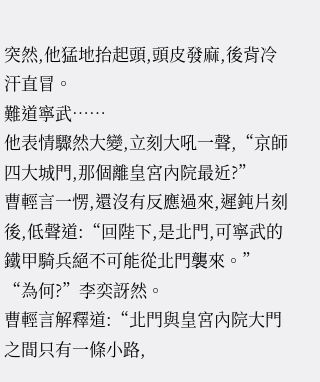突然,他猛地抬起頭,頭皮發麻,後背冷汗直冒。
難道寧武……
他表情驟然大變,立刻大吼一聲,“京師四大城門,那個離皇宮內院最近?”
曹輕言一愣,還沒有反應過來,遲鈍片刻後,低聲道:“回陛下,是北門,可寧武的鐵甲騎兵絕不可能從北門襲來。”
“為何?”李奕訝然。
曹輕言解釋道:“北門與皇宮內院大門之間只有一條小路,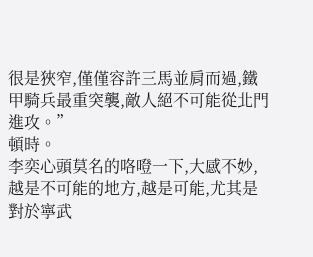很是狹窄,僅僅容許三馬並肩而過,鐵甲騎兵最重突襲,敵人絕不可能從北門進攻。”
頓時。
李奕心頭莫名的咯噔一下,大感不妙,越是不可能的地方,越是可能,尤其是對於寧武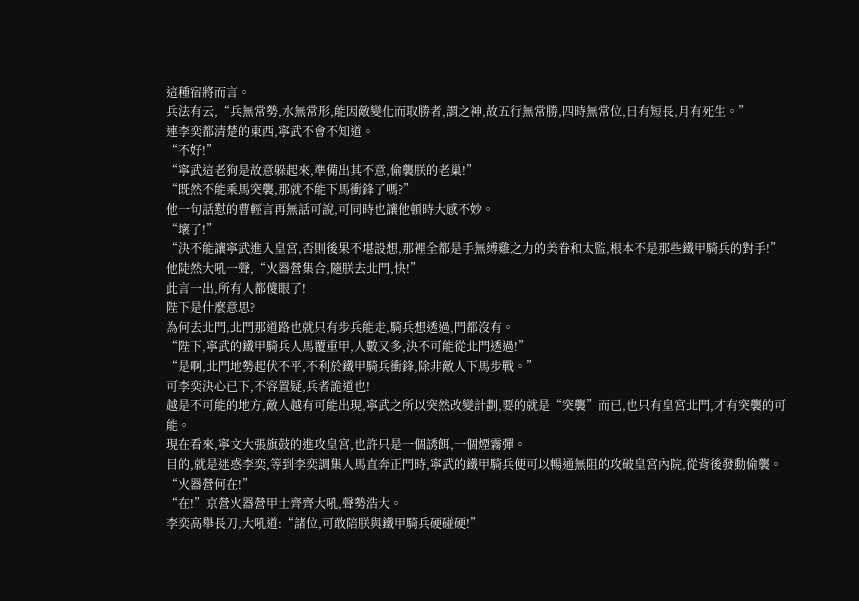這種宿將而言。
兵法有云,“兵無常勢,水無常形,能因敵變化而取勝者,謂之神,故五行無常勝,四時無常位,日有短長,月有死生。”
連李奕都清楚的東西,寧武不會不知道。
“不好!”
“寧武這老狗是故意躲起來,準備出其不意,偷襲朕的老巢!”
“既然不能乘馬突襲,那就不能下馬衝鋒了嗎?”
他一句話懟的曹輕言再無話可說,可同時也讓他頓時大感不妙。
“壞了!”
“決不能讓寧武進入皇宮,否則後果不堪設想,那裡全都是手無縛雞之力的美眷和太監,根本不是那些鐵甲騎兵的對手!”
他陡然大吼一聲,“火器營集合,隨朕去北門,快!”
此言一出,所有人都傻眼了!
陛下是什麼意思?
為何去北門,北門那道路也就只有步兵能走,騎兵想透過,門都沒有。
“陛下,寧武的鐵甲騎兵人馬覆重甲,人數又多,決不可能從北門透過!”
“是啊,北門地勢起伏不平,不利於鐵甲騎兵衝鋒,除非敵人下馬步戰。”
可李奕決心已下,不容置疑,兵者詭道也!
越是不可能的地方,敵人越有可能出現,寧武之所以突然改變計劃,要的就是“突襲”而已,也只有皇宮北門,才有突襲的可能。
現在看來,寧文大張旗鼓的進攻皇宮,也許只是一個誘餌,一個煙霧彈。
目的,就是迷惑李奕,等到李奕調集人馬直奔正門時,寧武的鐵甲騎兵便可以暢通無阻的攻破皇宮內院,從背後發動偷襲。
“火器營何在!”
“在!”京營火器營甲士齊齊大吼,聲勢浩大。
李奕高舉長刀,大吼道:“諸位,可敢陪朕與鐵甲騎兵硬碰硬!”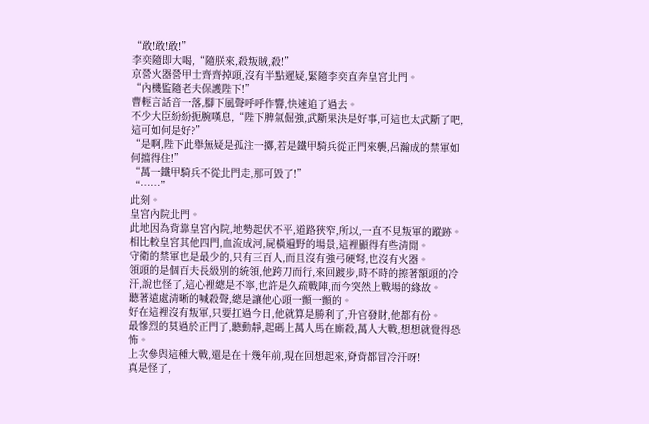“敢!敢!敢!”
李奕隨即大喝,“隨朕來,殺叛賊,殺!”
京營火器營甲士齊齊掉頭,沒有半點遲疑,緊隨李奕直奔皇宮北門。
“內機監隨老夫保護陛下!”
曹輕言話音一落,腳下風聲呼呼作響,快速追了過去。
不少大臣紛紛扼腕嘆息,“陛下脾氣倔強,武斷果決是好事,可這也太武斷了吧,這可如何是好?”
“是啊,陛下此舉無疑是孤注一擲,若是鐵甲騎兵從正門來襲,呂瀚成的禁軍如何擋得住!”
“萬一鐵甲騎兵不從北門走,那可毀了!”
“……”
此刻。
皇宮內院北門。
此地因為背靠皇宮內院,地勢起伏不平,道路狹窄,所以,一直不見叛軍的蹤跡。
相比較皇宮其他四門,血流成河,屍橫遍野的場景,這裡顯得有些清閒。
守衛的禁軍也是最少的,只有三百人,而且沒有強弓硬弩,也沒有火器。
領頭的是個百夫長級別的統領,他跨刀而行,來回踱步,時不時的擦著額頭的冷汗,說也怪了,這心裡總是不寧,也許是久疏戰陣,而今突然上戰場的緣故。
聽著遠處清晰的喊殺聲,總是讓他心頭一顫一顫的。
好在這裡沒有叛軍,只要扛過今日,他就算是勝利了,升官發財,他都有份。
最慘烈的莫過於正門了,聽動靜,起碼上萬人馬在廝殺,萬人大戰,想想就覺得恐怖。
上次參與這種大戰,還是在十幾年前,現在回想起來,脊背都冒冷汗呀!
真是怪了,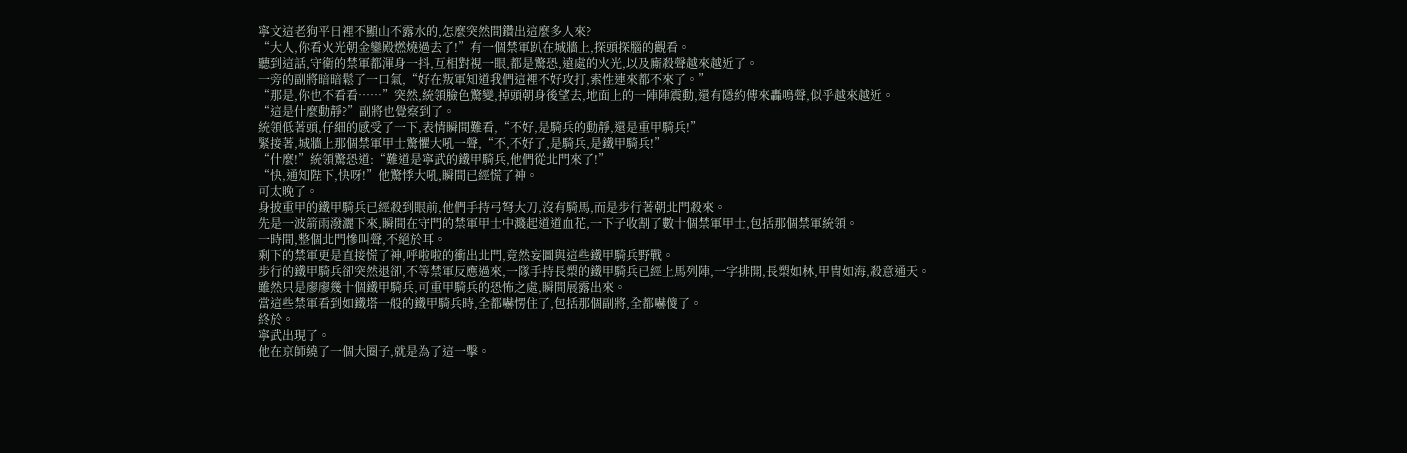寧文這老狗平日裡不顯山不露水的,怎麼突然間鑽出這麼多人來?
“大人,你看火光朝金鑾殿燃燒過去了!”有一個禁軍趴在城牆上,探頭探腦的觀看。
聽到這話,守衛的禁軍都渾身一抖,互相對視一眼,都是驚恐,遠處的火光,以及廝殺聲越來越近了。
一旁的副將暗暗鬆了一口氣,“好在叛軍知道我們這裡不好攻打,索性連來都不來了。”
“那是,你也不看看……”突然,統領臉色驚變,掉頭朝身後望去,地面上的一陣陣震動,還有隱約傳來轟鳴聲,似乎越來越近。
“這是什麼動靜?”副將也覺察到了。
統領低著頭,仔細的感受了一下,表情瞬間難看,“不好,是騎兵的動靜,還是重甲騎兵!”
緊接著,城牆上那個禁軍甲士驚懼大吼一聲,“不,不好了,是騎兵,是鐵甲騎兵!”
“什麼!”統領驚恐道:“難道是寧武的鐵甲騎兵,他們從北門來了!”
“快,通知陛下,快呀!”他驚悸大吼,瞬間已經慌了神。
可太晚了。
身披重甲的鐵甲騎兵已經殺到眼前,他們手持弓弩大刀,沒有騎馬,而是步行著朝北門殺來。
先是一波箭雨潑灑下來,瞬間在守門的禁軍甲士中濺起道道血花,一下子收割了數十個禁軍甲士,包括那個禁軍統領。
一時間,整個北門慘叫聲,不絕於耳。
剩下的禁軍更是直接慌了神,呼啦啦的衝出北門,竟然妄圖與這些鐵甲騎兵野戰。
步行的鐵甲騎兵卻突然退卻,不等禁軍反應過來,一隊手持長槊的鐵甲騎兵已經上馬列陣,一字排開,長槊如林,甲冑如海,殺意通天。
雖然只是廖廖幾十個鐵甲騎兵,可重甲騎兵的恐怖之處,瞬間展露出來。
當這些禁軍看到如鐵塔一般的鐵甲騎兵時,全都嚇愣住了,包括那個副將,全都嚇傻了。
終於。
寧武出現了。
他在京師繞了一個大圈子,就是為了這一擊。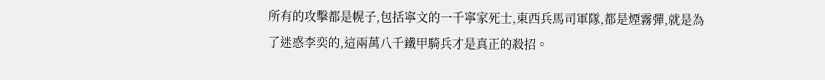所有的攻擊都是幌子,包括寧文的一千寧家死士,東西兵馬司軍隊,都是煙霧彈,就是為了迷惑李奕的,這兩萬八千鐵甲騎兵才是真正的殺招。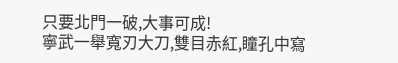只要北門一破,大事可成!
寧武一舉寬刃大刀,雙目赤紅,瞳孔中寫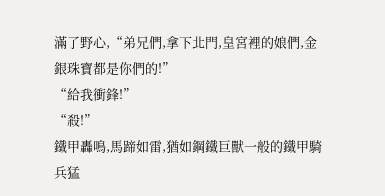滿了野心,“弟兄們,拿下北門,皇宮裡的娘們,金銀珠寶都是你們的!”
“給我衝鋒!”
“殺!”
鐵甲轟鳴,馬蹄如雷,猶如鋼鐵巨獸一般的鐵甲騎兵猛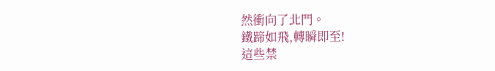然衝向了北門。
鐵蹄如飛,轉瞬即至!
這些禁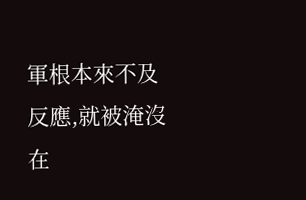軍根本來不及反應,就被淹沒在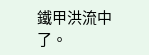鐵甲洪流中了。